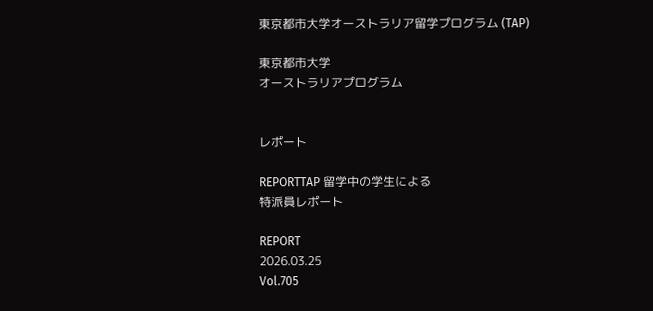東京都市大学オーストラリア留学プログラム (TAP)

東京都市大学
オーストラリアプログラム


レポート

REPORTTAP 留学中の学生による
特派員レポート

REPORT
2026.03.25
Vol.705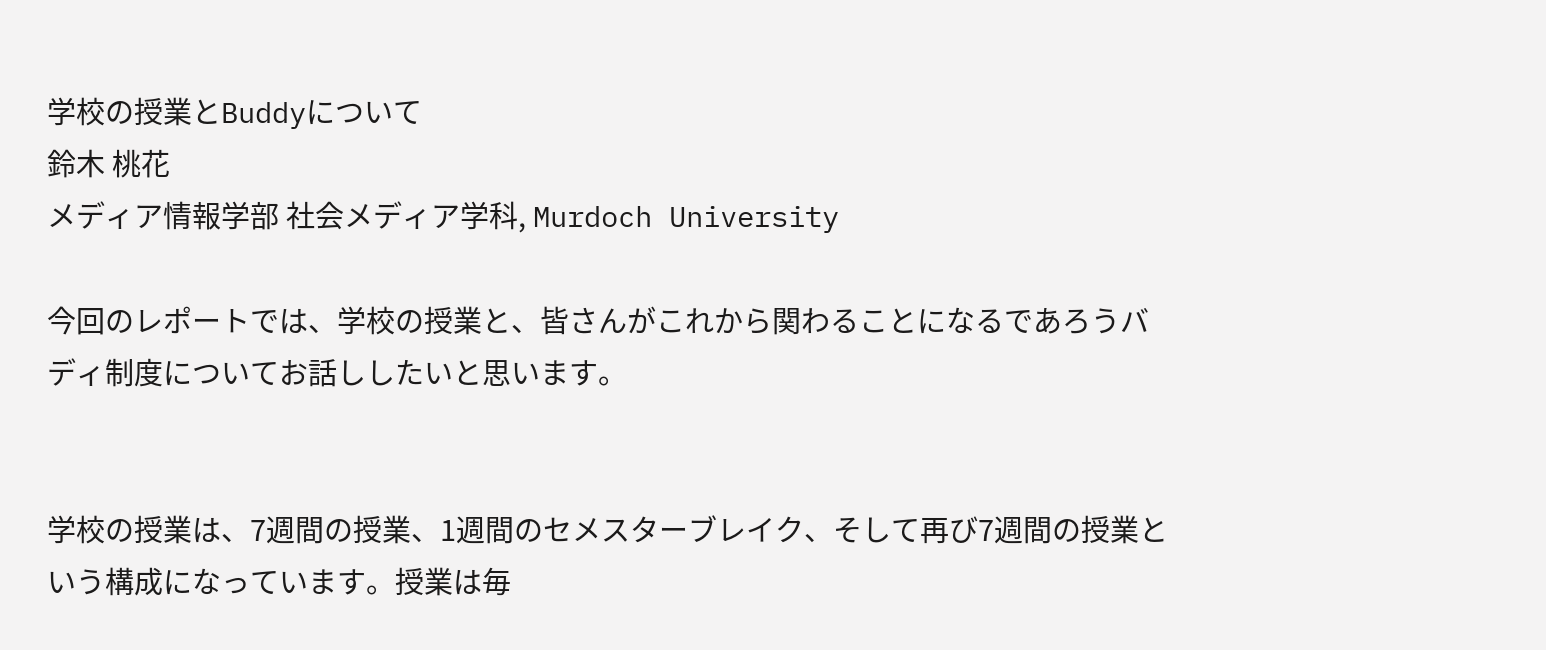学校の授業とBuddyについて
鈴木 桃花
メディア情報学部 社会メディア学科, Murdoch University

今回のレポートでは、学校の授業と、皆さんがこれから関わることになるであろうバディ制度についてお話ししたいと思います。


学校の授業は、7週間の授業、1週間のセメスターブレイク、そして再び7週間の授業という構成になっています。授業は毎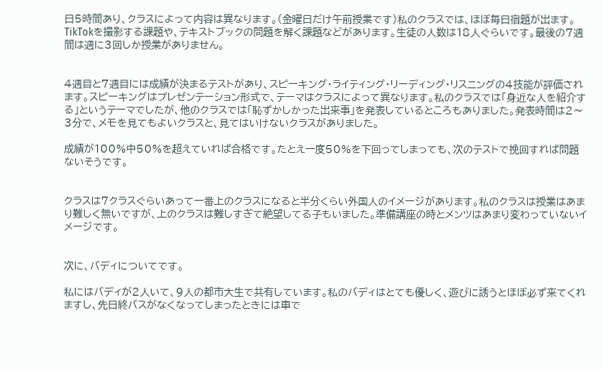日5時間あり、クラスによって内容は異なります。(金曜日だけ午前授業です)私のクラスでは、ほぼ毎日宿題が出ます。TikTokを撮影する課題や、テキストブックの問題を解く課題などがあります。生徒の人数は18人ぐらいです。最後の7週間は週に3回しか授業がありません。


4週目と7週目には成績が決まるテストがあり、スピーキング・ライティング・リーディング・リスニングの4技能が評価されます。スピーキングはプレゼンテーション形式で、テーマはクラスによって異なります。私のクラスでは「身近な人を紹介する」というテーマでしたが、他のクラスでは「恥ずかしかった出来事」を発表しているところもありました。発表時間は2〜3分で、メモを見てもよいクラスと、見てはいけないクラスがありました。

成績が100%中50%を超えていれば合格です。たとえ一度50%を下回ってしまっても、次のテストで挽回すれば問題ないそうです。


クラスは7クラスぐらいあって一番上のクラスになると半分くらい外国人のイメージがあります。私のクラスは授業はあまり難しく無いですが、上のクラスは難しすぎて絶望してる子もいました。準備講座の時とメンツはあまり変わっていないイメージです。


次に、バディについてです。

私にはバディが2人いて、9人の都市大生で共有しています。私のバディはとても優しく、遊びに誘うとほぼ必ず来てくれますし、先日終バスがなくなってしまったときには車で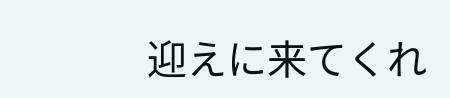迎えに来てくれ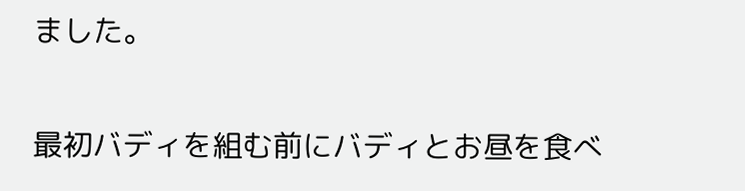ました。

最初バディを組む前にバディとお昼を食べ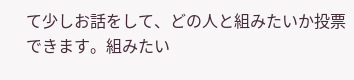て少しお話をして、どの人と組みたいか投票できます。組みたい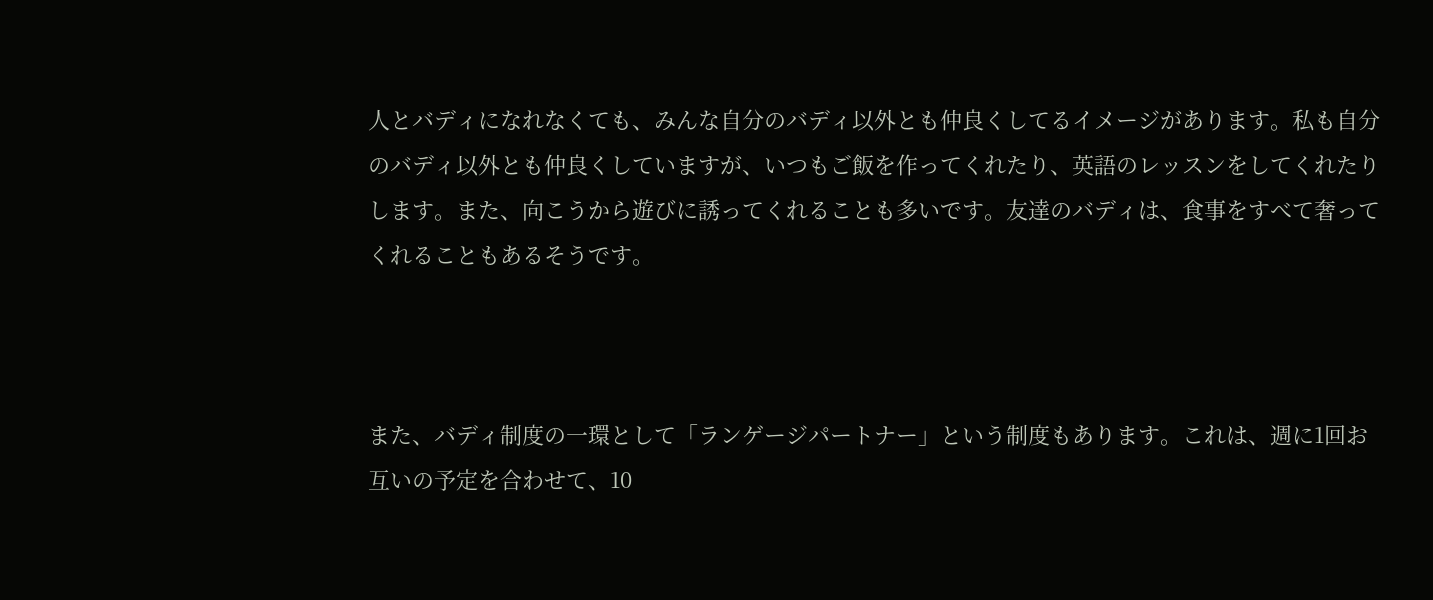人とバディになれなくても、みんな自分のバディ以外とも仲良くしてるイメージがあります。私も自分のバディ以外とも仲良くしていますが、いつもご飯を作ってくれたり、英語のレッスンをしてくれたりします。また、向こうから遊びに誘ってくれることも多いです。友達のバディは、食事をすべて奢ってくれることもあるそうです。



また、バディ制度の一環として「ランゲージパートナー」という制度もあります。これは、週に1回お互いの予定を合わせて、10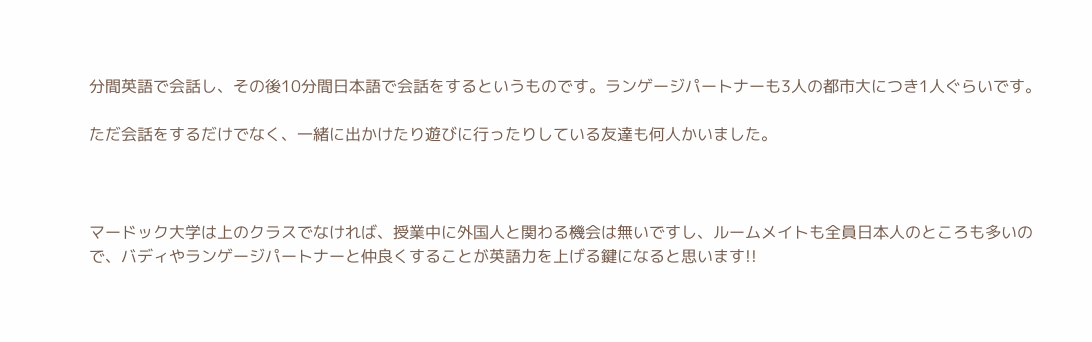分間英語で会話し、その後10分間日本語で会話をするというものです。ランゲージパートナーも3人の都市大につき1人ぐらいです。

ただ会話をするだけでなく、一緒に出かけたり遊びに行ったりしている友達も何人かいました。



マードック大学は上のクラスでなければ、授業中に外国人と関わる機会は無いですし、ルームメイトも全員日本人のところも多いので、バディやランゲージパートナーと仲良くすることが英語力を上げる鍵になると思います!!